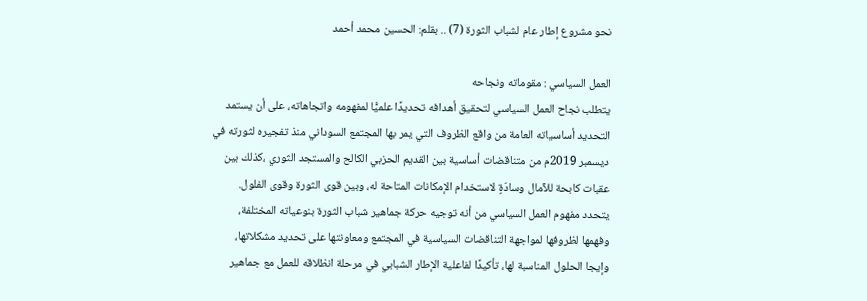نحو مشروع إطار عام لشباب الثورة (7) .. بقلم: الحسين محمد أحمد

العمل السياسي : مقوماته ونجاحه
يتطلب نجاح العمل السياسي لتحقيق أهدافه تحديدًا علميًّا لمفهومه واتجاهاته، على أن يستمد التحديد أساسياته العامة من واقع الظروف التي يمر بها المجتمع السوداني منذ تفجيره لثورته في ديسمبر 2019م من متناقضات أساسية بين القديم الحزبي الكالح والمستجد الثوري ،كذلك بين عقبات كابحة للآمال وسادّةٍ لاستخدام الإمكانات المتاحة له، وبين قوى الثورة وقوى الفلول.
يتحدد مفهوم العمل السياسي من أنه توجيه حركة جماهير شباب الثورة بنوعياته المختلفة، وفهمها لظروفها لمواجهة التناقضات السياسية في المجتمع ومعاونتها على تحديد مشكلاتها، وإيجا الحلول المناسبة لها، تأكيدًا لفاعلية الإطار الشبابي في مرحلة انظلاقه للعمل مع جماهير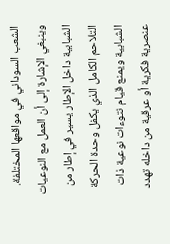الشعب السوداني في مواقعها المختلفة.
وينبغي الإشارة إلى أن العمل مع النوعيات الشبابية داخل الإطار يسير في إطار من التلاحم الكامل الذي يكفل وحدة الحركة الشبابية ويمنع قيام نتوءات نوعية ذات عنصرية فكرية أو عرقية من داخله تهدد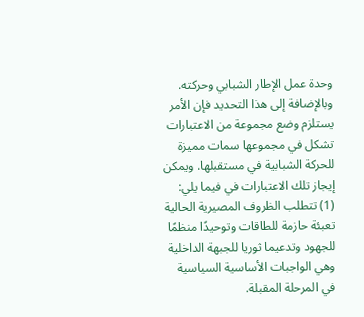وحدة عمل الإطار الشبابي وحركته.
وبالإضافة إلى هذا التحديد فإن الأمر يستلزم وضع مجموعة من الاعتبارات تشكل في مجموعها سمات مميزة للحركة الشبابية في مستقبلها. ويمكن إيجاز تلك الاعتبارات في فيما يلي:
(1) تتطلب الظروف المصيرية الحالية تعبئة حازمة للطاقات وتوحيدًا منظمًا للجهود وتدعيما ثوريا للجبهة الداخلية وهي الواجبات الأساسية السياسية في المرحلة المقبلة.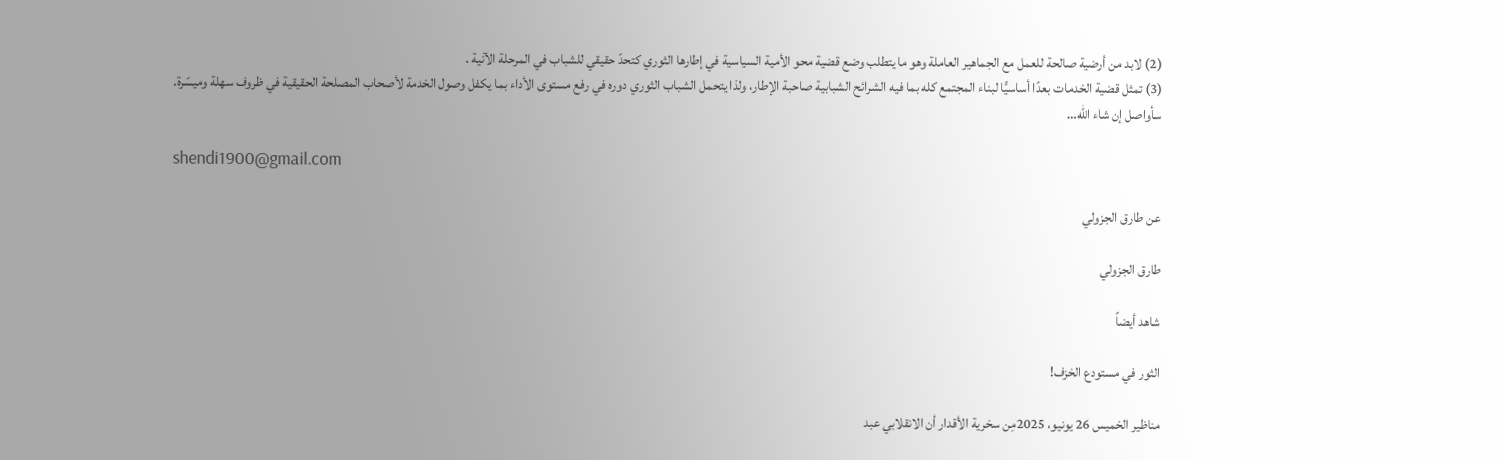(2) لابد من أرضية صالحة للعمل مع الجماهير العاملة وهو ما يتطلب وضع قضية محو الأمية السياسية في إطارها الثوري كتحدّ حقيقي للشباب في المرحلة الآنية .
(3) تمثل قضية الخدمات بعدًا أساسيًّا لبناء المجتمع كله بما فيه الشرائح الشبابية صاحبة الإطار، ولذا يتحمل الشباب الثوري دوره في رفع مستوى الأداء بما يكفل وصول الخدمة لأصحاب المصلحة الحقيقية في ظروف سهلة وميسّرة.
سأواصل إن شاء الله…

shendi1900@gmail.com

عن طارق الجزولي

طارق الجزولي

شاهد أيضاً

الثور في مستودع الخزف!

مناظير الخميس 26 يونيو، 2025مِن سخرية الأقدار أن الانقلابي عبد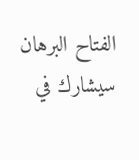الفتاح البرهان سيشارك في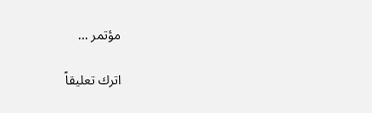مؤتمر …

اترك تعليقاً